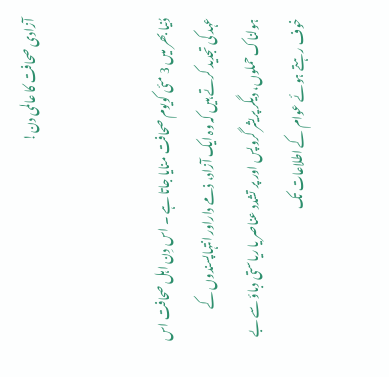آزادی صحافت کا عالمی دن!


دُنیا بھر میں 3 مئی کویوم صحافت منایا جاتا ہے ۔ اس دِن اہل صحافت اس عہد کی تجدید کرتے ہیں کہ وہ ایک آزاد، ذمے داراور انتہاپسندوں کے ہولناک حملوں، دیگر پریشر گروپس اور پر تشدد عناصر یا ریاستی دباؤ سے بے خوف رہتے ہوئے عوام کے اطلاعات تک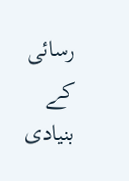رسائی کے بنیادی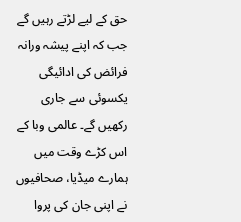حق کے لیے لڑتے رہیں گے جب کہ اپنے پیشہ ورانہ فرائض کی ادائیگی یکسوئی سے جاری رکھیں گے۔ عالمی وبا کے اس کڑے وقت میں ہمارے میڈیا، صحافیوں نے اپنی جان کی پروا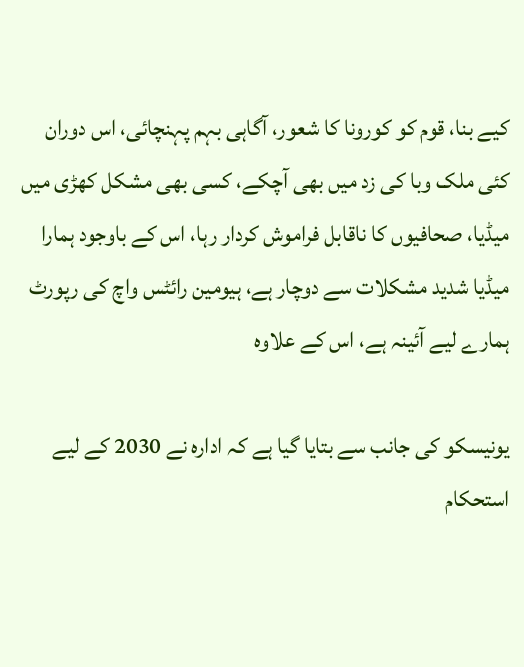کیے بنا، قوم کو کورونا کا شعور، آگاہی بہم پہنچائی، اس دوران کئی ملک وبا کی زد میں بھی آچکے، کسی بھی مشکل کھڑی میں میڈیا، صحافیوں کا ناقابل فراموش کردار رہا، اس کے باوجود ہمارا میڈیا شدید مشکلات سے دوچار ہے، ہیومین رائٹس واچ کی رپورٹ ہمارے لیے آئینہ ہے، اس کے علاوہ

یونیسکو کی جانب سے بتایا گیا ہے کہ ادارہ نے 2030 کے لیے استحکام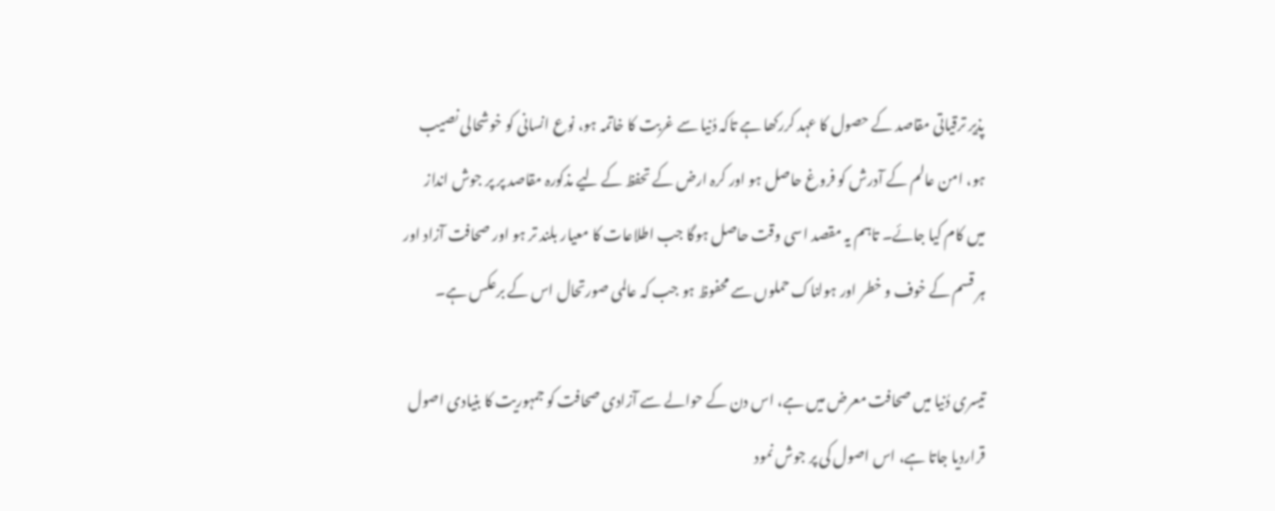پذیر ترقیاتی مقاصد کے حصول کا عہد کررکھا ہے تاکہ دُنیا سے غربت کا خاتمہ ہو، نوع انسانی کو خوشحالی نصیب ہو، امن عالم کے آدرش کو فروغ حاصل ہو اور کرہ ارض کے تحفظ کے لیے مذکورہ مقاصد پر پر جوش انداز میں کام کیا جائے۔ تاہم یہ مقصد اسی وقت حاصل ہوگا جب اطلاعات کا معیار بلند تر ہو اور صحافت آزاد اور ہر قسم کے خوف و خطر اور ہولناک حملوں سے محفوظ ہو جب کہ عالمی صورتحال اس کے برعکس ہے۔

تیسری دُنیا میں صحافت معرض میں ہے، اس دن کے حوالے سے آزادی صحافت کو جمہوریت کا بنیادی اصول قراردیا جاتا ہے، اس اصول کی پر جوش نمود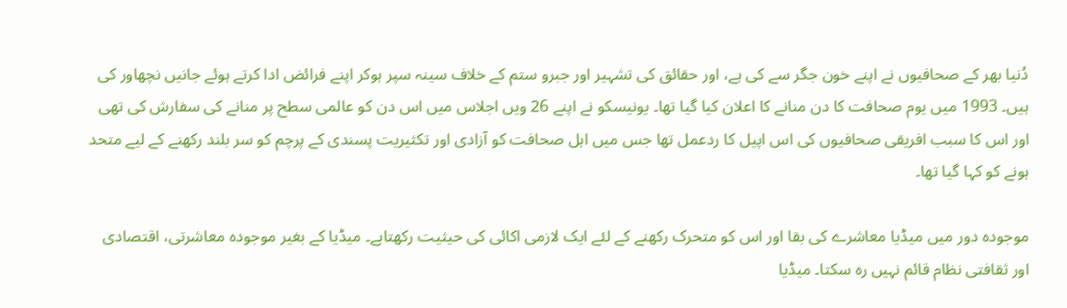دُنیا بھر کے صحافیوں نے اپنے خون جگر سے کی ہے، اور حقائق کی تشہیر اور جبرو ستم کے خلاف سینہ سپر ہوکر اپنے فرائض ادا کرتے ہوئے جانیں نچھاور کی ہیں۔ 1993 میں یوم صحافت کا دن منانے کا اعلان کیا گیا تھا۔ یونیسکو نے اپنے 26 ویں اجلاس میں اس دن کو عالمی سطح پر منانے کی سفارش کی تھی اور اس کا سبب افریقی صحافیوں کی اس اپیل کا ردعمل تھا جس میں اہل صحافت کو آزادی اور تکثیریت پسندی کے پرچم کو سر بلند رکھنے کے لیے متحد ہونے کو کہا گیا تھا۔

موجودہ دور میں میڈیا معاشرے کی بقا اور اس کو متحرک رکھنے کے لئے ایک لازمی اکائی کی حیثیت رکھتاہے۔ میڈیا کے بغیر موجودہ معاشرتی، اقتصادی اور ثقافتی نظام قائم نہیں رہ سکتا۔ میڈیا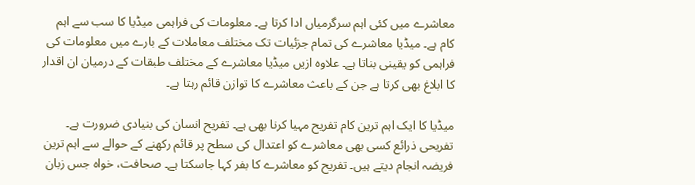معاشرے میں کئی اہم سرگرمیاں ادا کرتا ہے۔ معلومات کی فراہمی میڈیا کا سب سے اہم کام ہے۔ میڈیا معاشرے کی تمام جزئیات تک مختلف معاملات کے بارے میں معلومات کی فراہمی کو یقینی بناتا ہے۔ علاوہ ازیں میڈیا معاشرے کے مختلف طبقات کے درمیان ان اقدار کا ابلاغ بھی کرتا ہے جن کے باعث معاشرے کا توازن قائم رہتا ہے۔

میڈیا کا ایک اہم ترین کام تفریح مہیا کرنا بھی ہے۔ تفریح انسان کی بنیادی ضرورت ہے۔ تفریحی ذرائع کسی بھی معاشرے کو اعتدال کی سطح پر قائم رکھنے کے حوالے سے اہم ترین فریضہ انجام دیتے ہیں۔ تفریح کو معاشرے کا بفر کہا جاسکتا ہے۔ صحافت، خواہ جس زبان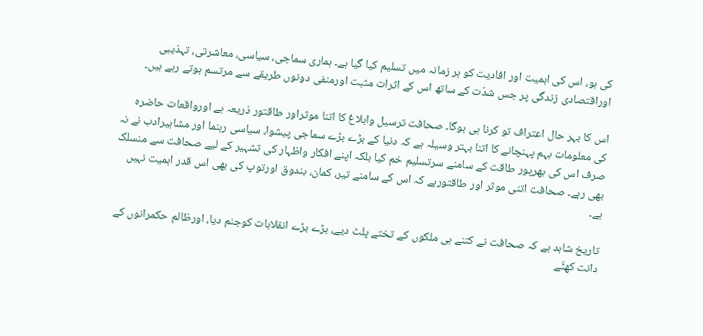کی ہو، اس کی اہمیت اور افادیت کو ہر زمانہ میں تسلیم کیا گیا ہے۔ ہماری سماجی، سیاسی، معاشرتی، تہذیبی اوراقتصادی زندگی پر جس شدّت کے ساتھ اس کے اثرات مثبت اورمنفی دونوں طریقے سے مرتسم ہوتے رہے ہیں۔

اس کا بہر حال اعتراف تو کرنا ہی ہوگا۔ صحافت ترسیل وابلاغ کا اتنا موثراور طاقتور ذریعہ ہے اورواقعات حاضرہ کی معلومات بہم پہنچانے کا اتنا بہتر وسیلہ ہے کہ دنیا کے بڑے بڑے سماجی پیشوا، سیاسی رہنما اور مشاہیرادب نے نہ صرف اس کی بھرپور طاقت کے سامنے سرتسلیم خم کیا بلکہ اپنے افکار واظہار کی تشہیر کے لیے صحافت سے منسلک بھی رہے۔ صحافت اتنی موثر اور طاقتورہے کہ اس کے سامنے تیر، کمان، بندوق اورتوپ کی بھی اس قدر اہمیت نہیں ہے۔

تاریخ شاہد ہے کہ صحافت نے کتنے ہی ملکوں کے تختے پلٹ دیے، بڑے بڑے انقلابات کوجنم دیا، اورظالم حکمرانوں کے دانت کھٹّے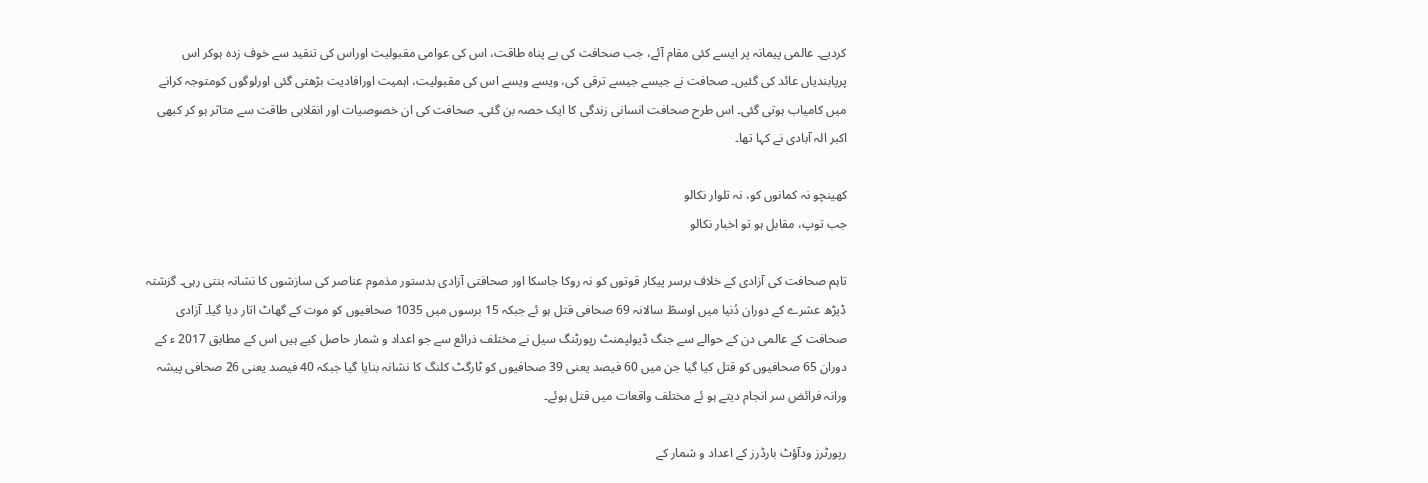کردیے۔ عالمی پیمانہ پر ایسے کئی مقام آئے، جب صحافت کی بے پناہ طاقت، اس کی عوامی مقبولیت اوراس کی تنقید سے خوف زدہ ہوکر اس پرپابندیاں عائد کی گئیں۔ صحافت نے جیسے جیسے ترقی کی، ویسے ویسے اس کی مقبولیت، اہمیت اورافادیت بڑھتی گئی اورلوگوں کومتوجہ کرانے میں کامیاب ہوتی گئی۔ اس طرح صحافت انسانی زندگی کا ایک حصہ بن گئی۔ صحافت کی ان خصوصیات اور انقلابی طاقت سے متاثر ہو کر کبھی اکبر الہ آبادی نے کہا تھا۔

کھینچو نہ کمانوں کو، نہ تلوار نکالو
جب توپ، مقابل ہو تو اخبار نکالو

تاہم صحافت کی آزادی کے خلاف برسر پیکار قوتوں کو نہ روکا جاسکا اور صحافتی آزادی بدستور مذموم عناصر کی سازشوں کا نشانہ بنتی رہی۔ گزشتہ ڈیڑھ عشرے کے دوران دُنیا میں اوسطً سالانہ 69 صحافی قتل ہو ئے جبکہ 15 برسوں میں 1035 صحافیوں کو موت کے گھاٹ اتار دیا گیا۔ آزادی صحافت کے عالمی دن کے حوالے سے جنگ ڈیولپمنٹ رپورٹنگ سیل نے مختلف ذرائع سے جو اعداد و شمار حاصل کیے ہیں اس کے مطابق 2017 ء کے دوران 65 صحافیوں کو قتل کیا گیا جن میں 60 فیصد یعنی 39 صحافیوں کو ٹارگٹ کلنگ کا نشانہ بنایا گیا جبکہ 40 فیصد یعنی 26 صحافی پیشہ ورانہ فرائض سر انجام دیتے ہو ئے مختلف واقعات میں قتل ہوئے۔

رپورٹرز ودآؤٹ بارڈرز کے اعداد و شمار کے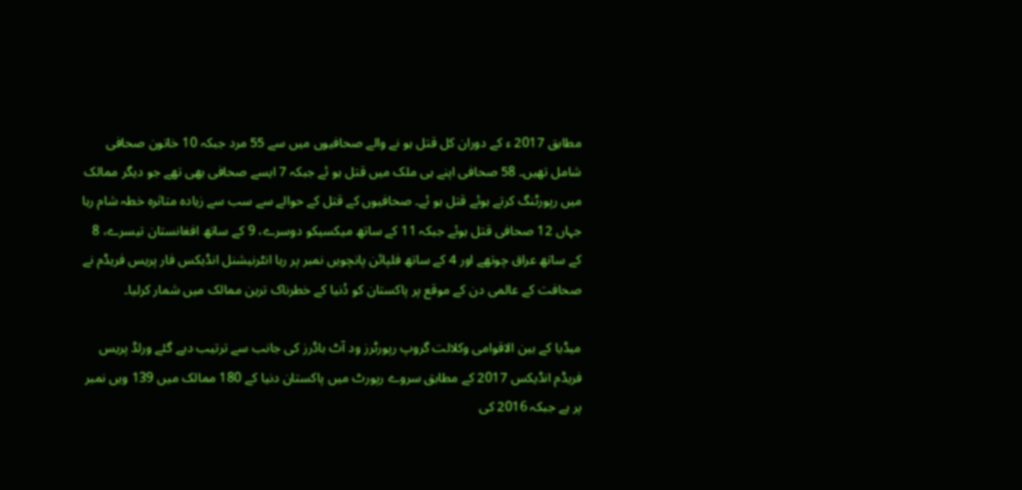مطابق 2017 ء کے دوران کل قتل ہو نے والے صحافیوں میں سے 55 مرد جبکہ 10 خاتون صحافی شامل تھیں۔ 58 صحافی اپنے ہی ملک میں قتل ہو ئے جبکہ 7 ایسے صحافی بھی تھے جو دیگر ممالک میں رپورٹنگ کرتے ہوئے قتل ہو ئے۔ صحافیوں کے قتل کے حوالے سے سب سے زیادہ متاثرہ خطہ شام رہا جہاں 12 صحافی قتل ہوئے جبکہ 11 کے ساتھ میکسیکو دوسرے، 9 کے ساتھ افغانستان تیسرے، 8 کے ساتھ عراق چوتھے اور 4 کے ساتھ فلپائن پانچویں نمبر پر رہا انٹرنیشنل انڈیکس فار پریس فریڈم نے صحافت کے عالمی دن کے موقع پر پاکستان کو دُنیا کے خطرناک ترین ممالک میں شمار کرلیا۔

میڈیا کے بین الاقوامی وکلالت گروپ رپورٹرز ود آٹ باڈرز کی جانب سے ترتیب دیے گئے ورلڈ پریس فریڈم انڈیکس 2017 کے مطابق سروے رپورٹ میں پاکستان دنیا کے 180 ممالک میں 139 ویں نمبر پر ہے جبکہ 2016 کی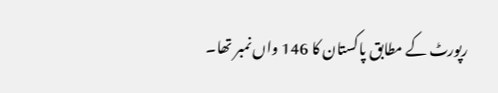رپورٹ کے مطابق پاکستان کا 146 واں نمبر تھا۔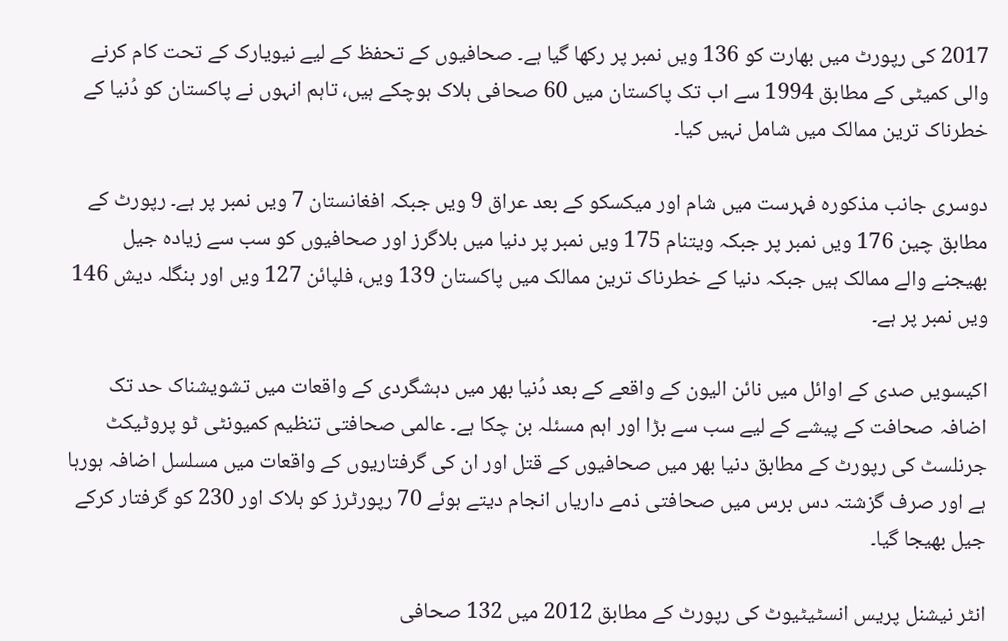2017 کی رپورٹ میں بھارت کو 136 ویں نمبر پر رکھا گیا ہے۔ صحافیوں کے تحفظ کے لیے نیویارک کے تحت کام کرنے والی کمیٹی کے مطابق 1994 سے اب تک پاکستان میں 60 صحافی ہلاک ہوچکے ہیں، تاہم انہوں نے پاکستان کو دُنیا کے خطرناک ترین ممالک میں شامل نہیں کیا۔

دوسری جانب مذکورہ فہرست میں شام اور میکسکو کے بعد عراق 9 ویں جبکہ افغانستان 7 ویں نمبر پر ہے۔ رپورٹ کے مطابق چین 176 ویں نمبر پر جبکہ ویتنام 175 ویں نمبر پر دنیا میں بلاگرز اور صحافیوں کو سب سے زیادہ جیل بھیجنے والے ممالک ہیں جبکہ دنیا کے خطرناک ترین ممالک میں پاکستان 139 ویں، فلپائن 127 ویں اور بنگلہ دیش 146 ویں نمبر پر ہے۔

اکیسویں صدی کے اوائل میں نائن الیون کے واقعے کے بعد دُنیا بھر میں دہشگردی کے واقعات میں تشویشناک حد تک اضافہ صحافت کے پیشے کے لیے سب سے بڑا اور اہم مسئلہ بن چکا ہے۔ عالمی صحافتی تنظیم کمیونٹی ٹو پروٹیکٹ جرنلسٹ کی رپورٹ کے مطابق دنیا بھر میں صحافیوں کے قتل اور ان کی گرفتاریوں کے واقعات میں مسلسل اضافہ ہورہا ہے اور صرف گزشتہ دس برس میں صحافتی ذمے داریاں انجام دیتے ہوئے 70 رپورٹرز کو ہلاک اور 230 کو گرفتار کرکے جیل بھیجا گیا۔

انٹر نیشنل پریس انسٹیٹیوٹ کی رپورٹ کے مطابق 2012 میں 132 صحافی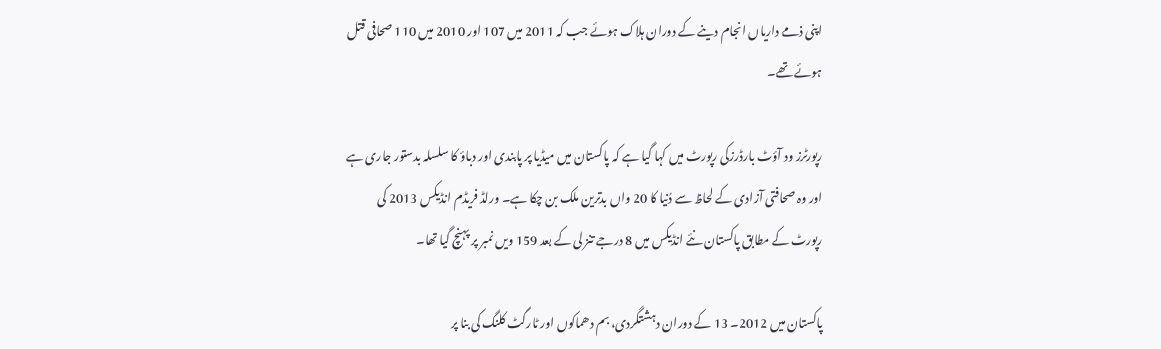اپنی ذمے داریاں انجام دینے کے دوران ہلاک ہوئے جب کہ 2011 میں 107 اور 2010 میں 110 صحافی قتل ہوئے تھے۔

رپورٹرز ود آؤٹ بارڈرزکی رپورٹ میں کہا گیا ہے کہ پاکستان میں میڈیا پر پابندی اور دباؤ کا سلسلہ بدستور جاری ہے اور وہ صحافتی آزادی کے لحاظ سے دُنیا کا 20 واں بدترین ملک بن چکا ہے۔ ورلڈ فریڈم انڈیکس 2013 کی رپورٹ کے مطابق پاکستان نئے انڈیکس میں 8 درجے تنز لی کے بعد 159 ویں نمبر پر پہنچ گیا تھا۔

پاکستان میں 2012۔ 13 کے دوران دہشتگردی، بم دھماکوں اور ٹارگٹ کلنگ کی بنا پر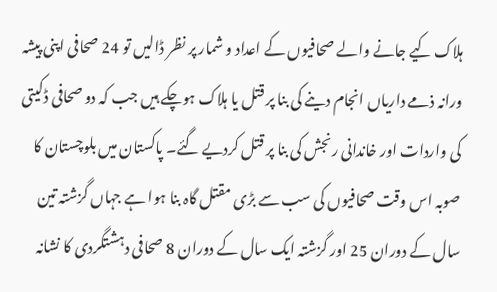ہلاک کیے جانے والے صحافیوں کے اعداد و شمار پر نظر ڈالیں تو 24 صحافی اپنی پیشہ ورانہ ذمے داریاں انجام دینے کی بنا پر قتل یا ہلاک ہوچکے ہیں جب کہ دو صحافی ڈکیتی کی واردات اور خاندانی رنجش کی بنا پر قتل کردیے گئے۔ پاکستان میں بلوچستان کا صوبہ اس وقت صحافیوں کی سب سے بڑی مقتل گاہ بنا ہوا ہے جہاں گزشتہ تین سال کے دوران 25 اور گزشتہ ایک سال کے دوران 8 صحافی دہشتگردی کا نشانہ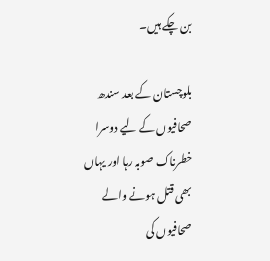بن چکے ہیں۔

بلوچستان کے بعد سندھ صحافیوں کے لیے دوسرا خطرناک صوبہ رہا اور یہاں بھی قتل ہونے والے صحافیوں کی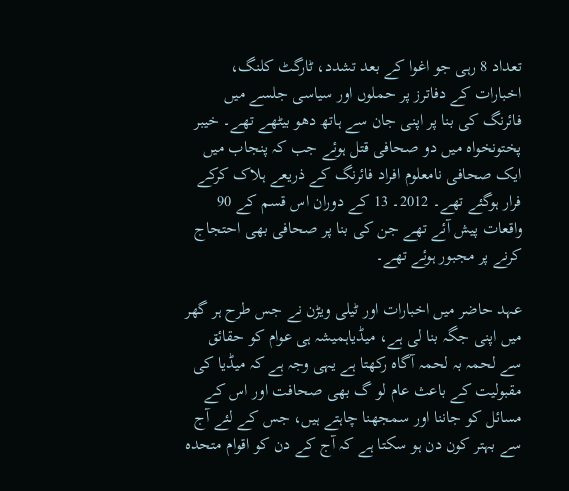تعداد 8 رہی جو اغوا کے بعد تشدد، ٹارگٹ کلنگ، اخبارات کے دفاترز پر حملوں اور سیاسی جلسے میں فائرنگ کی بنا پر اپنی جان سے ہاتھ دھو بیٹھے تھے۔ خیبر پختونخواہ میں دو صحافی قتل ہوئے جب کہ پنجاب میں ایک صحافی نامعلوم افراد فائرنگ کے ذریعے ہلاک کرکے فرار ہوگئے تھے۔ 2012۔ 13 کے دوران اس قسم کے 90 واقعات پیش آئے تھے جن کی بنا پر صحافی بھی احتجاج کرنے پر مجبور ہوئے تھے۔

عہد حاضر میں اخبارات اور ٹیلی ویڑن نے جس طرح ہر گھر میں اپنی جگہ بنا لی ہے، میڈیاہمیشہ ہی عوام کو حقائق سے لحمہ بہ لحمہ آگاہ رکھتا ہے یہی وجہ ہے کہ میڈیا کی مقبولیت کے باعث عام لو گ بھی صحافت اور اس کے مسائل کو جاننا اور سمجھنا چاہتے ہیں، جس کے لئے آج سے بہتر کون دن ہو سکتا ہے کہ آج کے دن کو اقوام متحدہ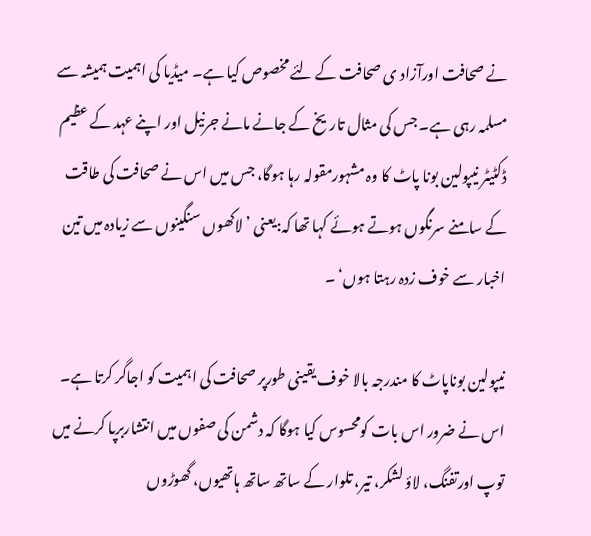نے صحافت اورآزاد ی صحافت کے لئے مخصوص کیا ہے۔ میڈیا کی اہمیت ہمیشہ سے مسلمہ رہی ہے۔ جس کی مثال تاریخ کے جانے مانے جرنیل اور اپنے عہد کے عظیم ڈکٹیٹر نیپولین بونا پاٹ کا وہ مشہورمقولہ رہا ہوگا، جس میں اس نے صحافت کی طاقت کے سامنے سرنگوں ہوتے ہوئے کہا تھا کہ:یعنی ’لاکھوں سنگینوں سے زیادہ میں تین اخبار سے خوف زدہ رہتا ہوں‘ ۔

نیپولین بوناپاٹ کا مندرجہ بالا خوف یقینی طورپر صحافت کی اہمیت کو اجاگر کرتا ہے۔ اس نے ضرور اس بات کومحسوس کیا ہوگا کہ دشمن کی صفوں میں انتشاربرپا کرنے میں توپ اورتفنگ، لاؤ لشکر، تیر، تلوار کے ساتھ ساتھ ہاتھیوں، گھوڑوں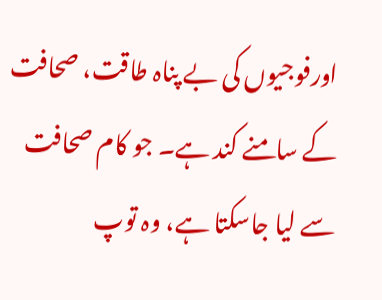اورفوجیوں کی بے پناہ طاقت، صحافت کے سامنے کند ہے۔ جو کام صحافت سے لیا جاسکتا ہے، وہ توپ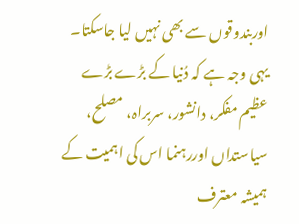اوربندوقوں سے بھی نہیں لیا جاسکتا۔ یہی وجہ ہے کہ دُنیا کے بڑے بڑے عظیم مفکر، دانشور، سربراہ، مصلح، سیاستداں اوررہنما اس کی اہمیت کے ہمیشہ معترف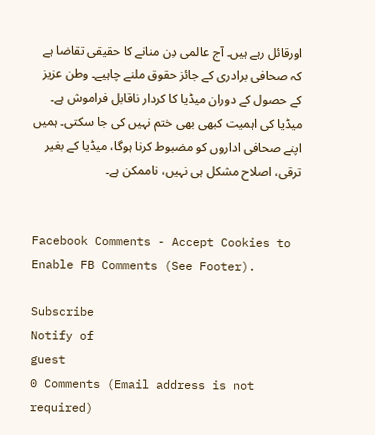اورقائل رہے ہیں۔ آج عالمی دِن منانے کا حقیقی تقاضا ہے کہ صحافی برادری کے جائز حقوق ملنے چاہیے۔ وطن عزیز کے حصول کے دوران میڈیا کا کردار ناقابل فراموش ہے۔ میڈیا کی اہمیت کبھی بھی ختم نہیں کی جا سکتی۔ ہمیں اپنے صحافی اداروں کو مضبوط کرنا ہوگا، میڈیا کے بغیر ترقی، اصلاح مشکل ہی نہیں، ناممکن ہے۔


Facebook Comments - Accept Cookies to Enable FB Comments (See Footer).

Subscribe
Notify of
guest
0 Comments (Email address is not required)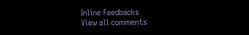Inline Feedbacks
View all comments